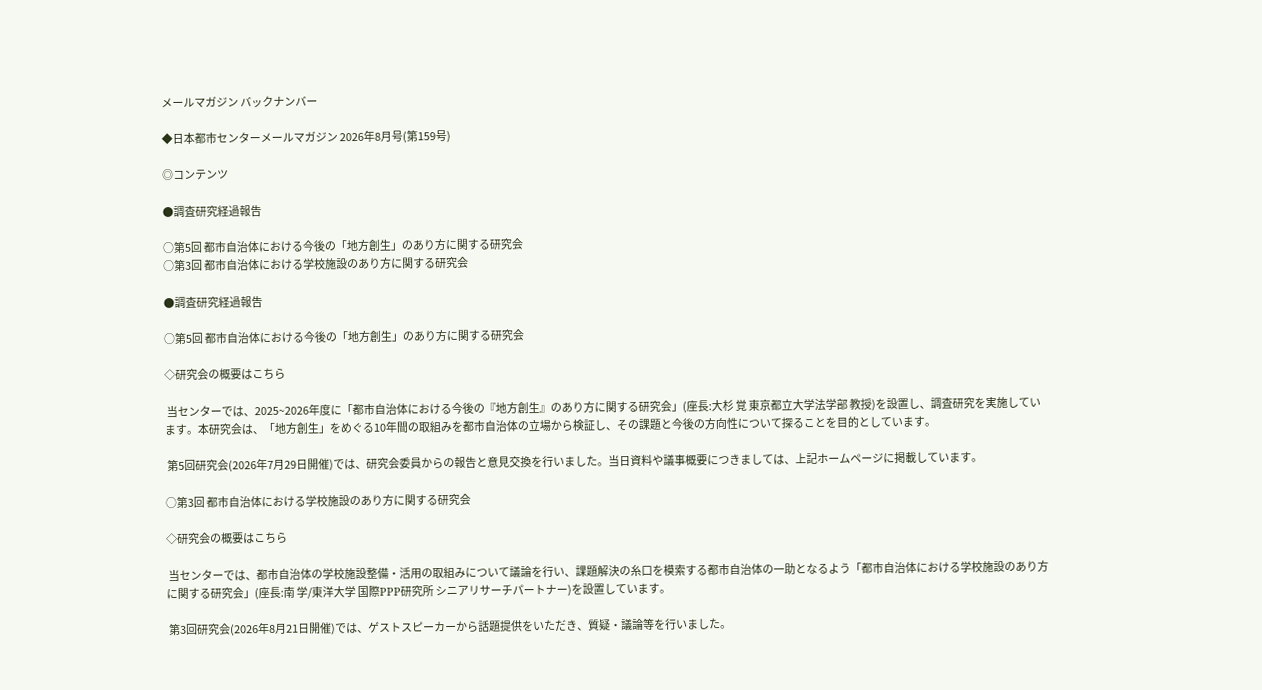メールマガジン バックナンバー

◆日本都市センターメールマガジン 2026年8月号(第159号)

◎コンテンツ

●調査研究経過報告

○第5回 都市自治体における今後の「地方創生」のあり方に関する研究会
○第3回 都市自治体における学校施設のあり方に関する研究会

●調査研究経過報告

○第5回 都市自治体における今後の「地方創生」のあり方に関する研究会

◇研究会の概要はこちら

 当センターでは、2025~2026年度に「都市自治体における今後の『地方創生』のあり方に関する研究会」(座長:大杉 覚 東京都立大学法学部 教授)を設置し、調査研究を実施しています。本研究会は、「地方創生」をめぐる10年間の取組みを都市自治体の立場から検証し、その課題と今後の方向性について探ることを目的としています。

 第5回研究会(2026年7月29日開催)では、研究会委員からの報告と意見交換を行いました。当日資料や議事概要につきましては、上記ホームページに掲載しています。

○第3回 都市自治体における学校施設のあり方に関する研究会

◇研究会の概要はこちら

 当センターでは、都市自治体の学校施設整備・活用の取組みについて議論を行い、課題解決の糸口を模索する都市自治体の一助となるよう「都市自治体における学校施設のあり方に関する研究会」(座長:南 学/東洋大学 国際PPP研究所 シニアリサーチパートナー)を設置しています。

 第3回研究会(2026年8月21日開催)では、ゲストスピーカーから話題提供をいただき、質疑・議論等を行いました。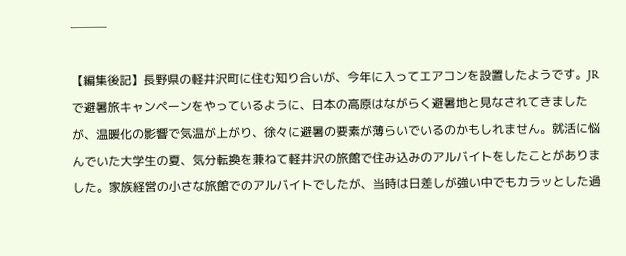───

【編集後記】長野県の軽井沢町に住む知り合いが、今年に入ってエアコンを設置したようです。JRで避暑旅キャンペーンをやっているように、日本の高原はながらく避暑地と見なされてきましたが、温暖化の影響で気温が上がり、徐々に避暑の要素が薄らいでいるのかもしれません。就活に悩んでいた大学生の夏、気分転換を兼ねて軽井沢の旅館で住み込みのアルバイトをしたことがありました。家族経営の小さな旅館でのアルバイトでしたが、当時は日差しが強い中でもカラッとした過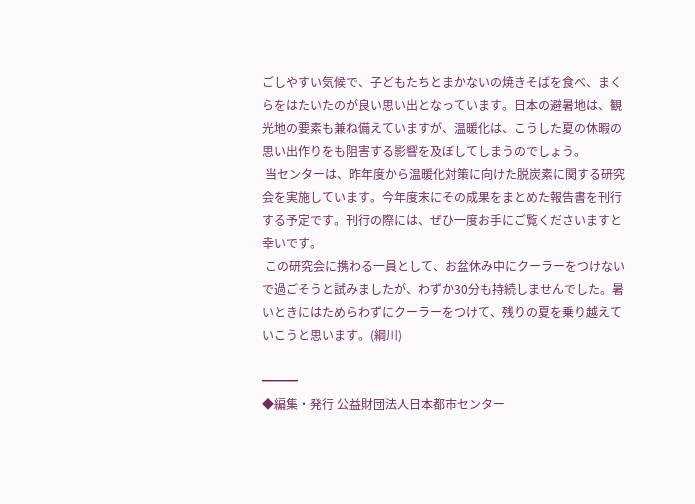ごしやすい気候で、子どもたちとまかないの焼きそばを食べ、まくらをはたいたのが良い思い出となっています。日本の避暑地は、観光地の要素も兼ね備えていますが、温暖化は、こうした夏の休暇の思い出作りをも阻害する影響を及ぼしてしまうのでしょう。
 当センターは、昨年度から温暖化対策に向けた脱炭素に関する研究会を実施しています。今年度末にその成果をまとめた報告書を刊行する予定です。刊行の際には、ぜひ一度お手にご覧くださいますと幸いです。
 この研究会に携わる一員として、お盆休み中にクーラーをつけないで過ごそうと試みましたが、わずか30分も持続しませんでした。暑いときにはためらわずにクーラーをつけて、残りの夏を乗り越えていこうと思います。(綱川)

━━━
◆編集・発行 公益財団法人日本都市センター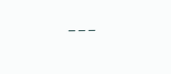---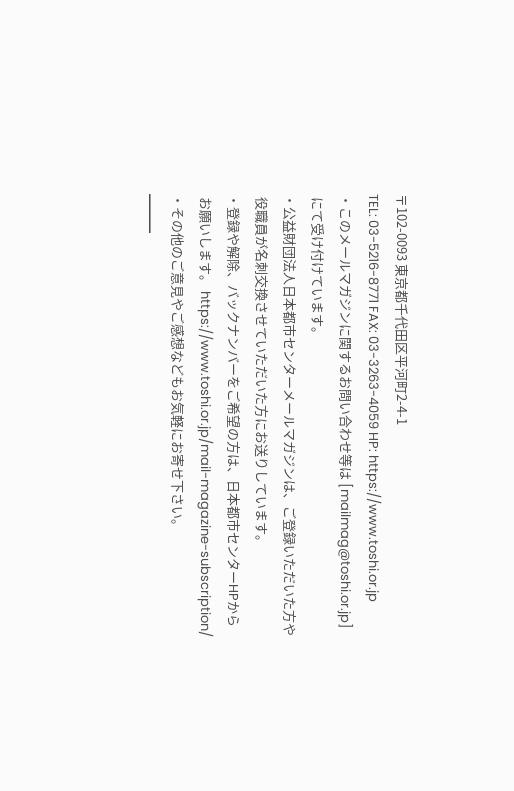〒102-0093 東京都千代田区平河町2-4-1
TEL: 03-5216-8771 FAX: 03-3263-4059 HP: https://www.toshi.or.jp
・このメールマガジンに関するお問い合わせ等は [mailmag@toshi.or.jp]
 にて受け付けています。
・公益財団法人日本都市センターメールマガジンは、ご登録いただいた方や
 役職員が名刺交換させていただいた方にお送りしています。
・登録や解除、バックナンバーをご希望の方は、日本都市センターHPから
 お願いします。 https://www.toshi.or.jp/mail-magazine-subscription/
・その他のご意見やご感想などもお気軽にお寄せ下さい。
━━━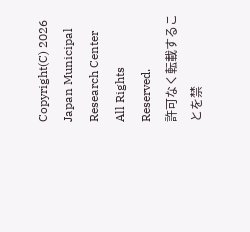Copyright(C) 2026 Japan Municipal Research Center All Rights Reserved.
許可なく転載することを禁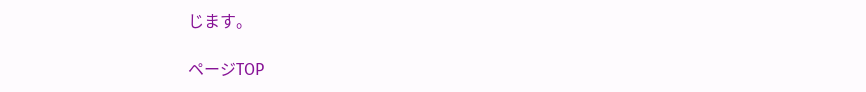じます。

ページTOP